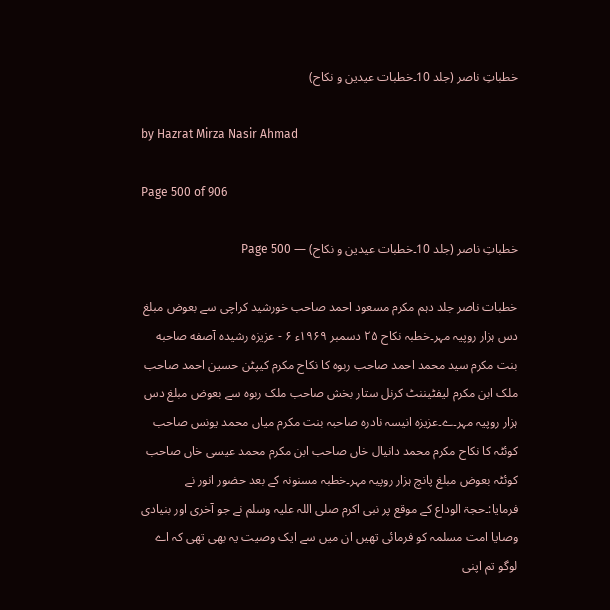خطباتِ ناصر (جلد 10۔خطبات عیدین و نکاح)

by Hazrat Mirza Nasir Ahmad

Page 500 of 906

خطباتِ ناصر (جلد 10۔خطبات عیدین و نکاح) — Page 500

خطبات ناصر جلد دہم مکرم مسعود احمد صاحب خورشید کراچی سے بعوض مبلغ دس ہزار روپیہ مہر۔خطبہ نکاح ۲۵ دسمبر ۱۹۶۹ء ۶ - عزیزه رشیدہ آصفه صاحبه بنت مکرم سید محمد احمد صاحب ربوہ کا نکاح مکرم کیپٹن حسین احمد صاحب ملک ابن مکرم لیفٹیننٹ کرنل ستار بخش صاحب ملک ربوہ سے بعوض مبلغ دس ہزار روپیہ مہر۔ے۔عزیزہ انیسہ نادرہ صاحبہ بنت مکرم میاں محمد یونس صاحب کوئٹہ کا نکاح مکرم محمد دانیال خاں صاحب ابن مکرم محمد عیسی خاں صاحب کوئٹہ بعوض مبلغ پانچ ہزار روپیہ مہر۔خطبہ مسنونہ کے بعد حضور انور نے فرمایا:۔حجۃ الوداع کے موقع پر نبی اکرم صلی اللہ علیہ وسلم نے جو آخری اور بنیادی وصایا امت مسلمہ کو فرمائی تھیں ان میں سے ایک وصیت یہ بھی تھی کہ اے لوگو تم اپنی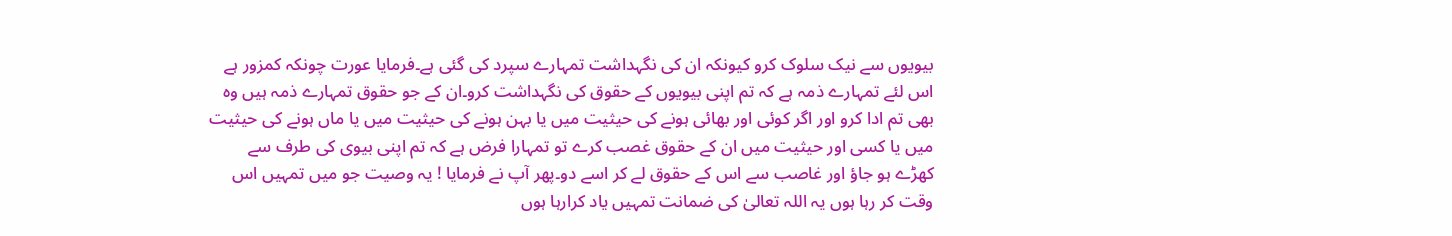بیویوں سے نیک سلوک کرو کیونکہ ان کی نگہداشت تمہارے سپرد کی گئی ہے۔فرمایا عورت چونکہ کمزور ہے اس لئے تمہارے ذمہ ہے کہ تم اپنی بیویوں کے حقوق کی نگہداشت کرو۔ان کے جو حقوق تمہارے ذمہ ہیں وہ بھی تم ادا کرو اور اگر کوئی اور بھائی ہونے کی حیثیت میں یا بہن ہونے کی حیثیت میں یا ماں ہونے کی حیثیت میں یا کسی اور حیثیت میں ان کے حقوق غصب کرے تو تمہارا فرض ہے کہ تم اپنی بیوی کی طرف سے کھڑے ہو جاؤ اور غاصب سے اس کے حقوق لے کر اسے دو۔پھر آپ نے فرمایا ! یہ وصیت جو میں تمہیں اس وقت کر رہا ہوں یہ اللہ تعالیٰ کی ضمانت تمہیں یاد کرارہا ہوں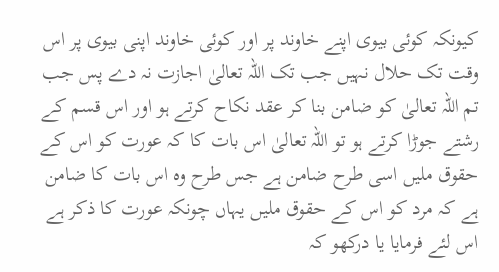کیونکہ کوئی بیوی اپنے خاوند پر اور کوئی خاوند اپنی بیوی پر اس وقت تک حلال نہیں جب تک اللہ تعالیٰ اجازت نہ دے پس جب تم اللہ تعالیٰ کو ضامن بنا کر عقد نکاح کرتے ہو اور اس قسم کے رشتے جوڑا کرتے ہو تو اللہ تعالیٰ اس بات کا کہ عورت کو اس کے حقوق ملیں اسی طرح ضامن ہے جس طرح وہ اس بات کا ضامن ہے کہ مرد کو اس کے حقوق ملیں یہاں چونکہ عورت کا ذکر ہے اس لئے فرمایا یا درکھو کہ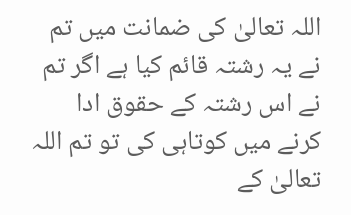اللہ تعالیٰ کی ضمانت میں تم نے یہ رشتہ قائم کیا ہے اگر تم نے اس رشتہ کے حقوق ادا کرنے میں کوتاہی کی تو تم اللہ تعالیٰ کے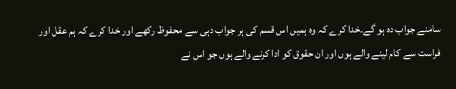سامنے جواب دہ ہو گے۔خدا کرے کہ وہ ہمیں اس قسم کی ہر جواب دہی سے محفوظ رکھے اور خدا کرے کہ ہم عقل اور فراست سے کام لینے والے ہوں اور ان حقوق کو ادا کرنے والے ہوں جو اس نے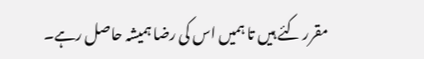مقرر کئے ہیں تا ہمیں اس کی رضا ہمیشہ حاصل رہے۔